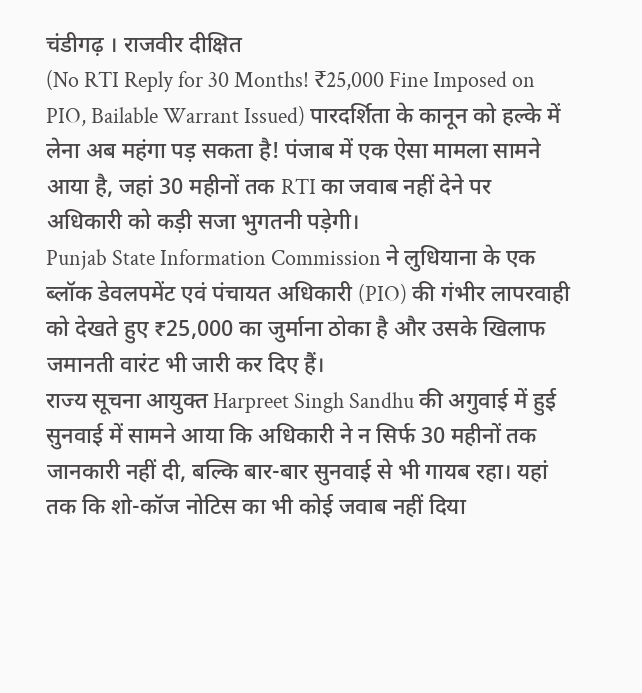चंडीगढ़ । राजवीर दीक्षित
(No RTI Reply for 30 Months! ₹25,000 Fine Imposed on PIO, Bailable Warrant Issued) पारदर्शिता के कानून को हल्के में लेना अब महंगा पड़ सकता है! पंजाब में एक ऐसा मामला सामने आया है, जहां 30 महीनों तक RTI का जवाब नहीं देने पर अधिकारी को कड़ी सजा भुगतनी पड़ेगी।
Punjab State Information Commission ने लुधियाना के एक ब्लॉक डेवलपमेंट एवं पंचायत अधिकारी (PIO) की गंभीर लापरवाही को देखते हुए ₹25,000 का जुर्माना ठोका है और उसके खिलाफ जमानती वारंट भी जारी कर दिए हैं।
राज्य सूचना आयुक्त Harpreet Singh Sandhu की अगुवाई में हुई सुनवाई में सामने आया कि अधिकारी ने न सिर्फ 30 महीनों तक जानकारी नहीं दी, बल्कि बार-बार सुनवाई से भी गायब रहा। यहां तक कि शो-कॉज नोटिस का भी कोई जवाब नहीं दिया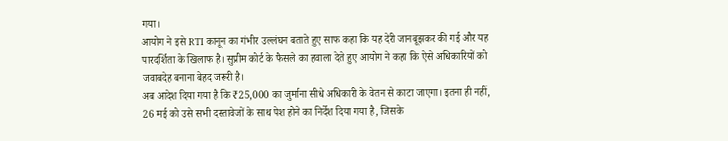गया।
आयोग ने इसे RTI कानून का गंभीर उल्लंघन बताते हुए साफ कहा कि यह देरी जानबूझकर की गई और यह पारदर्शिता के खिलाफ है। सुप्रीम कोर्ट के फैसले का हवाला देते हुए आयोग ने कहा कि ऐसे अधिकारियों को जवाबदेह बनाना बेहद जरूरी है।
अब आदेश दिया गया है कि ₹25,000 का जुर्माना सीधे अधिकारी के वेतन से काटा जाएगा। इतना ही नहीं, 26 मई को उसे सभी दस्तावेजों के साथ पेश होने का निर्देश दिया गया है, जिसके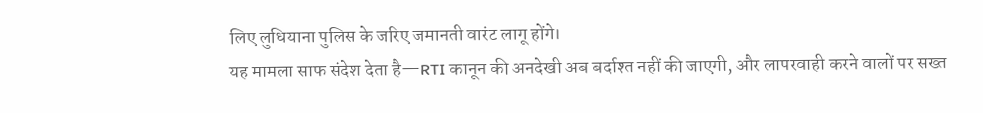लिए लुधियाना पुलिस के जरिए जमानती वारंट लागू होंगे।
यह मामला साफ संदेश देता है—RTI कानून की अनदेखी अब बर्दाश्त नहीं की जाएगी, और लापरवाही करने वालों पर सख्त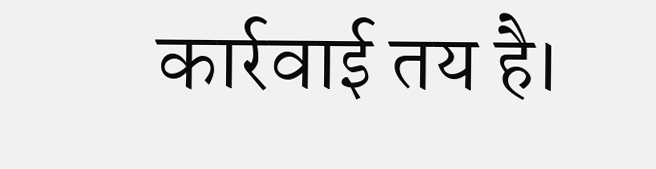कार्रवाई तय है।